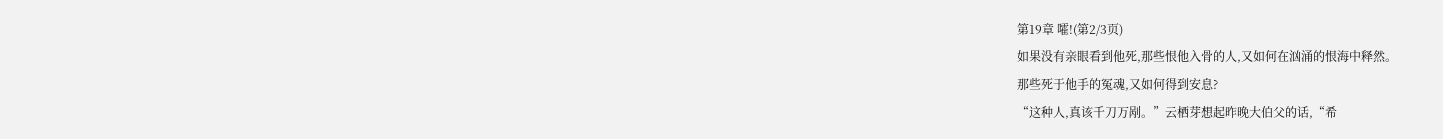第19章 嚯!(第2/3页)
如果没有亲眼看到他死,那些恨他入骨的人,又如何在汹涌的恨海中释然。
那些死于他手的冤魂,又如何得到安息?
“这种人,真该千刀万剐。”云栖芽想起昨晚大伯父的话,“希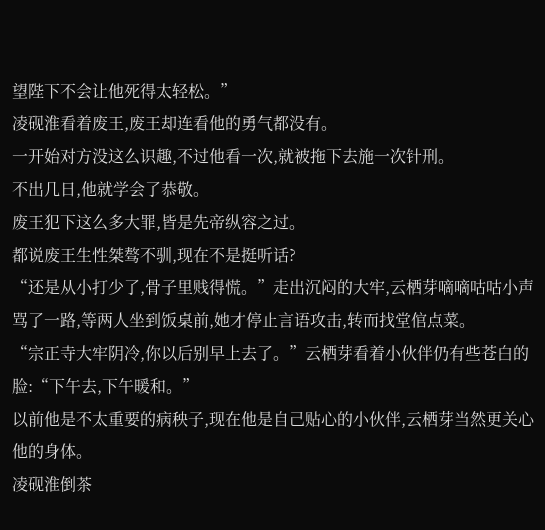望陛下不会让他死得太轻松。”
凌砚淮看着废王,废王却连看他的勇气都没有。
一开始对方没这么识趣,不过他看一次,就被拖下去施一次针刑。
不出几日,他就学会了恭敬。
废王犯下这么多大罪,皆是先帝纵容之过。
都说废王生性桀骜不驯,现在不是挺听话?
“还是从小打少了,骨子里贱得慌。”走出沉闷的大牢,云栖芽嘀嘀咕咕小声骂了一路,等两人坐到饭桌前,她才停止言语攻击,转而找堂倌点菜。
“宗正寺大牢阴冷,你以后别早上去了。”云栖芽看着小伙伴仍有些苍白的脸:“下午去,下午暖和。”
以前他是不太重要的病秧子,现在他是自己贴心的小伙伴,云栖芽当然更关心他的身体。
凌砚淮倒茶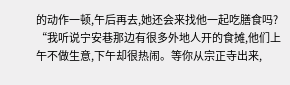的动作一顿,午后再去,她还会来找他一起吃膳食吗?
“我听说宁安巷那边有很多外地人开的食摊,他们上午不做生意,下午却很热闹。等你从宗正寺出来,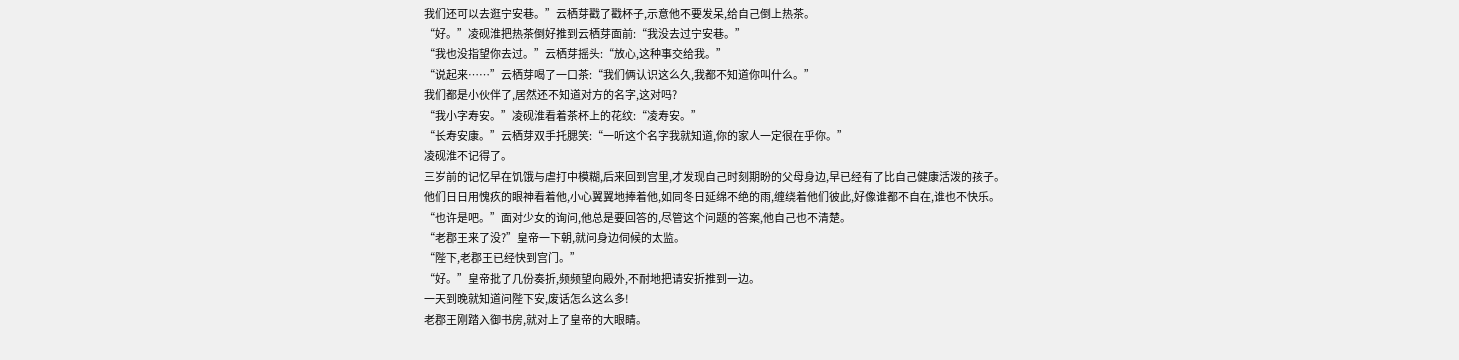我们还可以去逛宁安巷。”云栖芽戳了戳杯子,示意他不要发呆,给自己倒上热茶。
“好。”凌砚淮把热茶倒好推到云栖芽面前:“我没去过宁安巷。”
“我也没指望你去过。”云栖芽摇头:“放心,这种事交给我。”
“说起来……”云栖芽喝了一口茶:“我们俩认识这么久,我都不知道你叫什么。”
我们都是小伙伴了,居然还不知道对方的名字,这对吗?
“我小字寿安。”凌砚淮看着茶杯上的花纹:“凌寿安。”
“长寿安康。”云栖芽双手托腮笑:“一听这个名字我就知道,你的家人一定很在乎你。”
凌砚淮不记得了。
三岁前的记忆早在饥饿与虐打中模糊,后来回到宫里,才发现自己时刻期盼的父母身边,早已经有了比自己健康活泼的孩子。
他们日日用愧疚的眼神看着他,小心翼翼地捧着他,如同冬日延绵不绝的雨,缠绕着他们彼此,好像谁都不自在,谁也不快乐。
“也许是吧。”面对少女的询问,他总是要回答的,尽管这个问题的答案,他自己也不清楚。
“老郡王来了没?”皇帝一下朝,就问身边伺候的太监。
“陛下,老郡王已经快到宫门。”
“好。”皇帝批了几份奏折,频频望向殿外,不耐地把请安折推到一边。
一天到晚就知道问陛下安,废话怎么这么多!
老郡王刚踏入御书房,就对上了皇帝的大眼睛。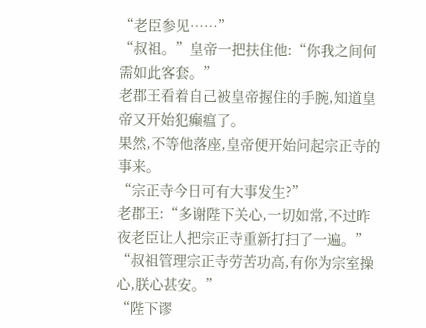“老臣参见……”
“叔祖。”皇帝一把扶住他:“你我之间何需如此客套。”
老郡王看着自己被皇帝握住的手腕,知道皇帝又开始犯癫瘟了。
果然,不等他落座,皇帝便开始问起宗正寺的事来。
“宗正寺今日可有大事发生?”
老郡王:“多谢陛下关心,一切如常,不过昨夜老臣让人把宗正寺重新打扫了一遍。”
“叔祖管理宗正寺劳苦功高,有你为宗室操心,朕心甚安。”
“陛下谬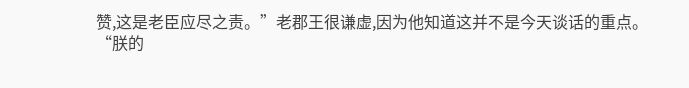赞,这是老臣应尽之责。”老郡王很谦虚,因为他知道这并不是今天谈话的重点。
“朕的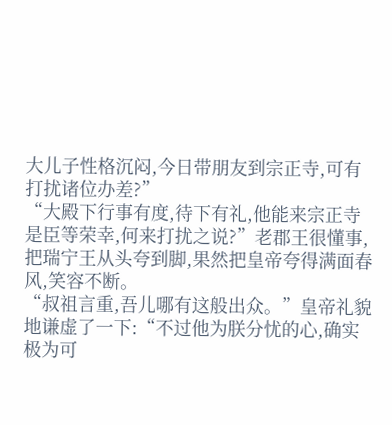大儿子性格沉闷,今日带朋友到宗正寺,可有打扰诸位办差?”
“大殿下行事有度,待下有礼,他能来宗正寺是臣等荣幸,何来打扰之说?”老郡王很懂事,把瑞宁王从头夸到脚,果然把皇帝夸得满面春风,笑容不断。
“叔祖言重,吾儿哪有这般出众。”皇帝礼貌地谦虚了一下:“不过他为朕分忧的心,确实极为可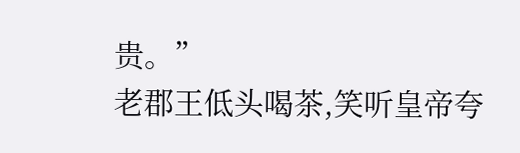贵。”
老郡王低头喝茶,笑听皇帝夸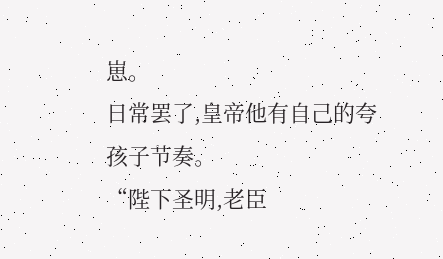崽。
日常罢了,皇帝他有自己的夸孩子节奏。
“陛下圣明,老臣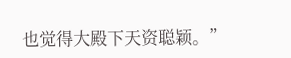也觉得大殿下天资聪颖。”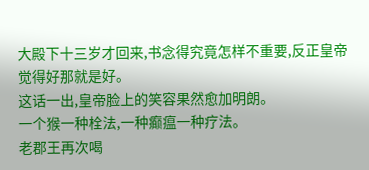大殿下十三岁才回来,书念得究竟怎样不重要,反正皇帝觉得好那就是好。
这话一出,皇帝脸上的笑容果然愈加明朗。
一个猴一种栓法,一种癫瘟一种疗法。
老郡王再次喝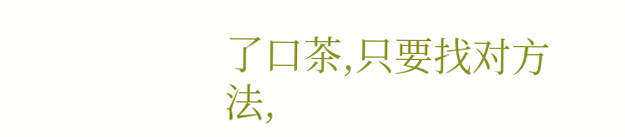了口茶,只要找对方法,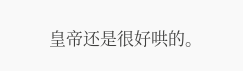皇帝还是很好哄的。